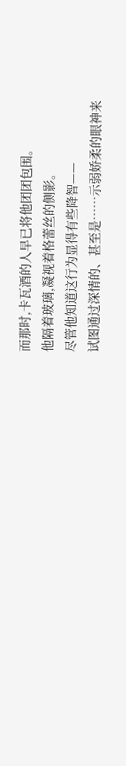而那时,卡瓦酒的人早已将他团团包围。
他隔着玻璃,凝视着格蕾丝的侧影。
尽管他知道这行为显得有些降智——
试图通过深情的、甚至是……示弱娇柔的眼神来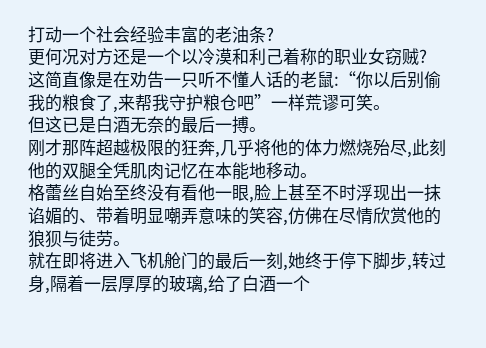打动一个社会经验丰富的老油条?
更何况对方还是一个以冷漠和利己着称的职业女窃贼?
这简直像是在劝告一只听不懂人话的老鼠:“你以后别偷我的粮食了,来帮我守护粮仓吧”一样荒谬可笑。
但这已是白酒无奈的最后一搏。
刚才那阵超越极限的狂奔,几乎将他的体力燃烧殆尽,此刻他的双腿全凭肌肉记忆在本能地移动。
格蕾丝自始至终没有看他一眼,脸上甚至不时浮现出一抹谄媚的、带着明显嘲弄意味的笑容,仿佛在尽情欣赏他的狼狈与徒劳。
就在即将进入飞机舱门的最后一刻,她终于停下脚步,转过身,隔着一层厚厚的玻璃,给了白酒一个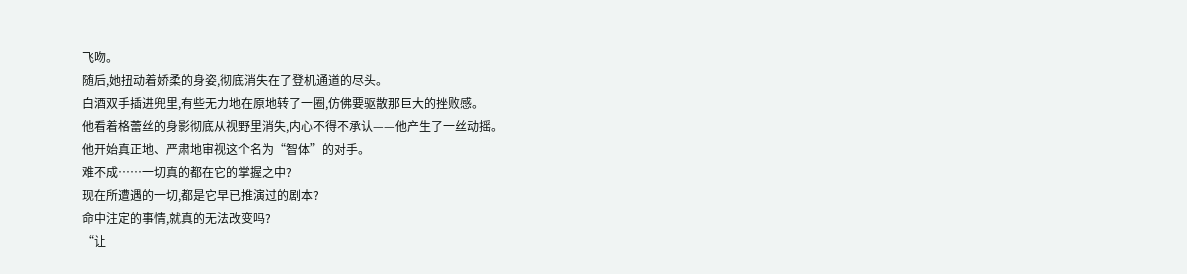飞吻。
随后,她扭动着娇柔的身姿,彻底消失在了登机通道的尽头。
白酒双手插进兜里,有些无力地在原地转了一圈,仿佛要驱散那巨大的挫败感。
他看着格蕾丝的身影彻底从视野里消失,内心不得不承认——他产生了一丝动摇。
他开始真正地、严肃地审视这个名为“智体”的对手。
难不成……一切真的都在它的掌握之中?
现在所遭遇的一切,都是它早已推演过的剧本?
命中注定的事情,就真的无法改变吗?
“让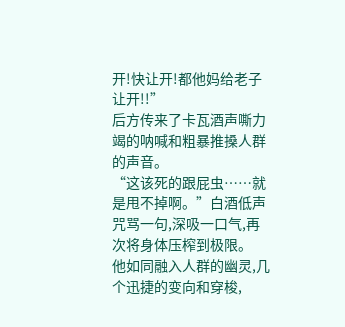开!快让开!都他妈给老子让开!!”
后方传来了卡瓦酒声嘶力竭的呐喊和粗暴推搡人群的声音。
“这该死的跟屁虫……就是甩不掉啊。”白酒低声咒骂一句,深吸一口气,再次将身体压榨到极限。
他如同融入人群的幽灵,几个迅捷的变向和穿梭,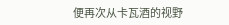便再次从卡瓦酒的视野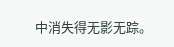中消失得无影无踪。